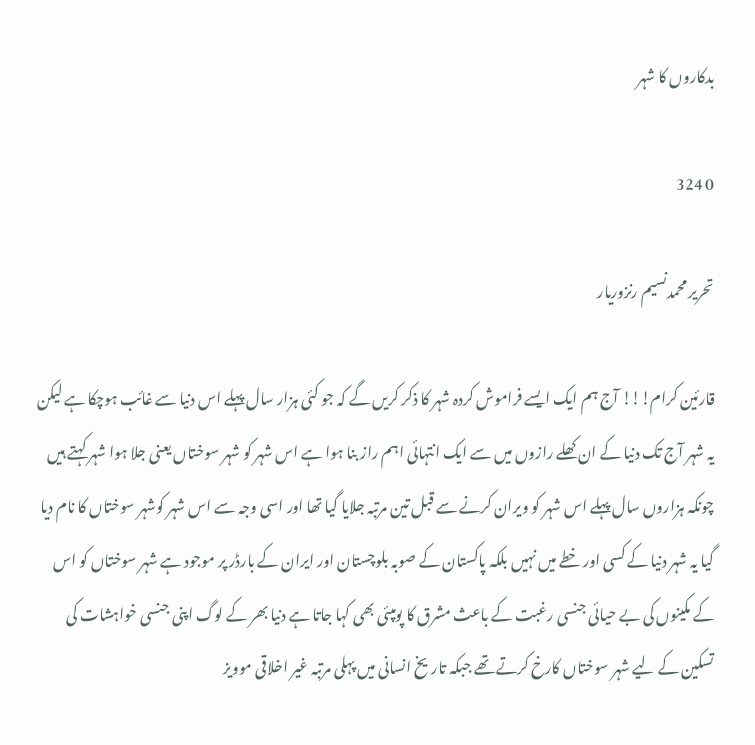بدکاروں کا شہر

0 324

تحریر محمدنسیم رنزوریار

قارئین کرام!!! آج ہم ایک ایسے فراموش کردہ شہر کا ذکر کریں گے کہ جو کئی ہزار سال پہلے اس دنیا سے غائب ہوچکا ہے لیکن یہ شہر آج تک دنیا کے ان کھلے رازوں میں سے ایک انتہائی اہم راز بنا ہوا ہے اس شہر کو شہر سوختاں یعنی جلا ہوا شہر کہتے ہیں چونکہ ہزاروں سال پہلے اس شہر کو ویران کرنے سے قبل تین مرتبہ جلایا گیا تھا اور اسی وجہ سے اس شہر کوشہر سوختاں کا نام دیا گیا یہ شہر دنیا کے کسی اور خطے میں نہیں بلکہ پاکستان کے صوبہ بلوچستان اور ایران کے بارڈر پر موجود ہے شہر سوختاں کو اس کے مکینوں کی بے حیائی جنسی رغبت کے باعث مشرق کا پومپئی بھی کہا جاتا ہے دنیا بھر کے لوگ اپنی جنسی خواہشات کی تسکین کے لیے شہر سوختاں کارخ کرتے تھے جبکہ تاریخ انسانی میں پہلی مرتبہ غیر اخلاقی موویز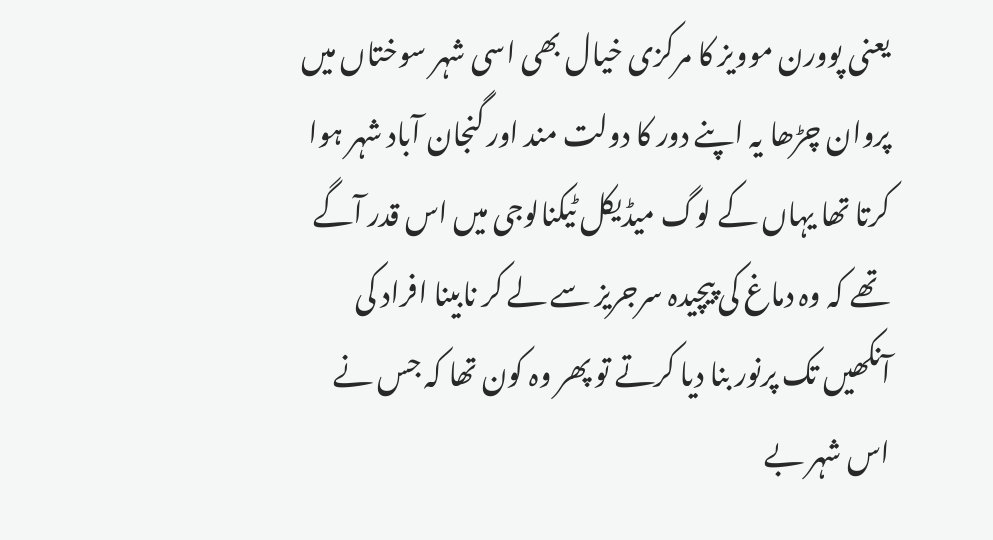یعنی پوورن موویز کا مرکزی خیال بھی اسی شہر سوختاں میں پروان چڑھا یہ اپنے دور کا دولت مند اور گنجان آباد شہر ہوا کرتا تھا یہاں کے لوگ میڈیکل ٹیکنالوجی میں اس قدر آگے تھے کہ وہ دماغ کی پیچیدہ سرجریز سے لے کر نابینا افراد کی آنکھیں تک پرنور بنا دیا کرتے تو پھر وہ کون تھا کہ جس نے اس شہر بے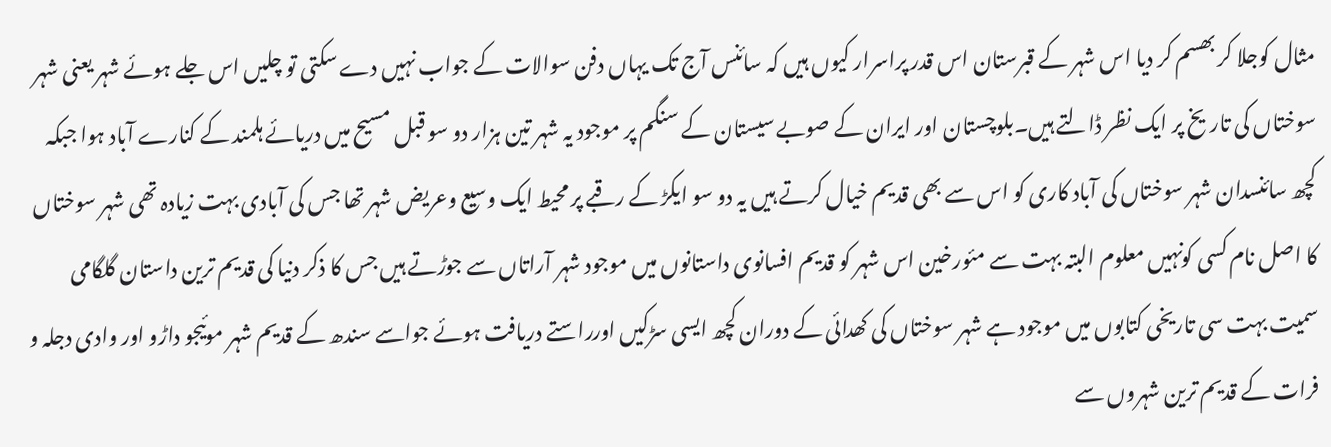مثال کوجلا کر بھسم کر دیا اس شہر کے قبرستان اس قدر پراسرار کیوں ہیں کہ سائنس آج تک یہاں دفن سوالات کے جواب نہیں دے سکتی تو چلیں اس جلے ہوئے شہر یعنی شہر سوختاں کی تاریخ پر ایک نظر ڈالتے ہیں۔بلوچستان اور ایران کے صوبے سیستان کے سنگم پر موجود یہ شہر تین ہزار دو سو قبل مسیح میں دریائے ہلمند کے کنارے آباد ہوا جبکہ کچھ سائنسدان شہر سوختاں کی آباد کاری کو اس سے بھی قدیم خیال کرتے ہیں یہ دو سو ایکڑ کے رقبے پر محیط ایک وسیع وعریض شہر تھا جس کی آبادی بہت زیادہ تھی شہر سوختاں کا اصل نام کسی کونہیں معلوم البتہ بہت سے مئورخین اس شہر کو قدیم افسانوی داستانوں میں موجود شہر آراتاں سے جوڑتے ہیں جس کا ذکر دنیا کی قدیم ترین داستان گلگامی سمیت بہت سی تاریخی کتابوں میں موجود ہے شہر سوختاں کی کھدائی کے دوران کچھ ایسی سڑکیں اورراستے دریافت ہوئے جواسے سندھ کے قدیم شہر موئیجو داڑو اور وادی دجلہ و فرات کے قدیم ترین شہروں سے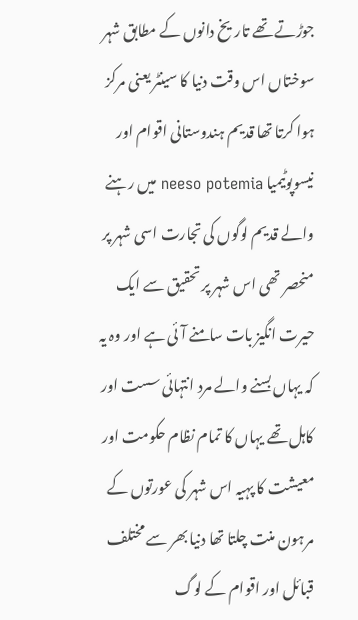جوڑتے تھے تاریخ دانوں کے مطابق شہر سوختاں اس وقت دنیا کا سینٹر یعنی مرکز ہوا کرتا تھا قدیم ہندوستانی اقوام اور نیسوپوٹیمیا neeso potemia میں رہنے والے قدیم لوگوں کی تجارت اسی شہر پر منحصر تھی اس شہر پر تحقیق سے ایک حیرت انگیز بات سامنے آئی ہے اور وہ یہ کہ یہاں بسنے والے مرد انتہائی سست اور کاہل تھے یہاں کا تمام نظام حکومت اور معیشت کا پہیہ اس شہر کی عورتوں کے مرہون منت چلتا تھا دنیا بھر سے مختلف قبائل اور اقوام کے لوگ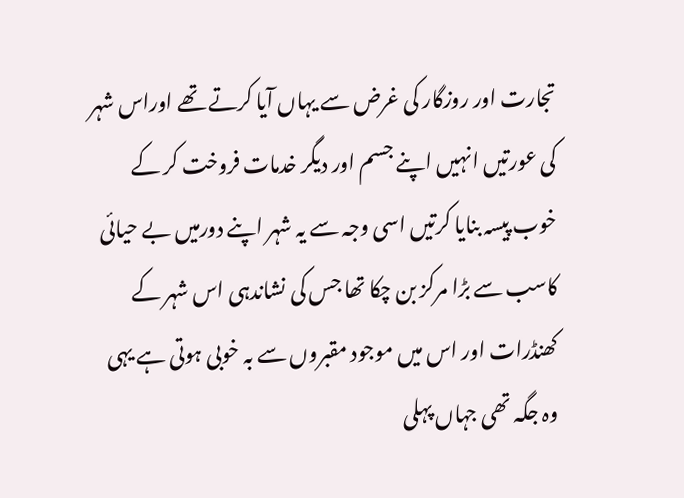تجارت اور روزگار کی غرض سے یہاں آیا کرتے تھے اوراس شہر کی عورتیں انہیں اپنے جسم اور دیگر خدمات فروخت کر کے خوب پیسہ بنایا کرتیں اسی وجہ سے یہ شہر اپنے دورمیں بے حیائی کاسب سے بڑا مرکز بن چکا تھا جس کی نشاندہی اس شہر کے کھنڈرات اور اس میں موجود مقبروں سے بہ خوبی ہوتی ہے یہی وہ جگہ تھی جہاں پہلی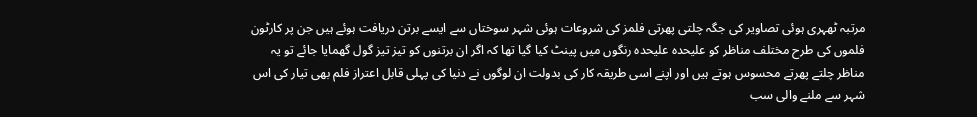مرتبہ ٹھہری ہوئی تصاویر کی جگہ چلتی پھرتی فلمز کی شروعات ہوئی شہر سوختاں سے ایسے برتن دریافت ہوئے ہیں جن پر کارٹون فلموں کی طرح مختلف مناظر کو علیحدہ علیحدہ رنگوں میں پینٹ کیا گیا تھا کہ اگر ان برتنوں کو تیز تیز گول گھمایا جائے تو یہ مناظر چلتے پھرتے محسوس ہوتے ہیں اور اپنے اسی طریقہ کار کی بدولت ان لوگوں نے دنیا کی پہلی قابل اعتراز فلم بھی تیار کی اس شہر سے ملنے والی سب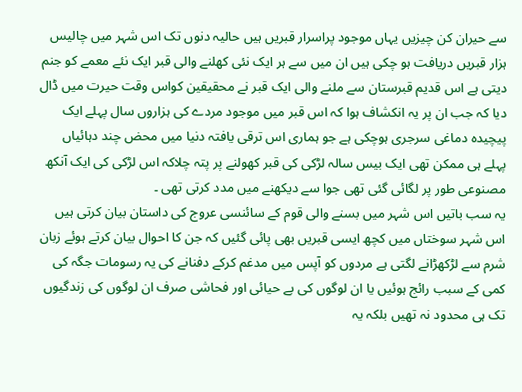سے حیران کن چیزیں یہاں موجود پراسرار قبریں ہیں حالیہ دنوں تک اس شہر میں چالیس ہزار قبریں دریافت ہو چکی ہیں ان میں سے ہر ایک نئی کھلنے والی قبر ایک نئے معمے کو جنم دیتی ہے اس قدیم قبرستان سے ملنے والی ایک قبر نے محقیقین کواس وقت حیرت میں ڈال دیا کہ جب ان پر یہ انکشاف ہوا کہ اس قبر میں موجود مردے کی ہزاروں سال پہلے ایک پیچیدہ دماغی سرجری ہوچکی ہے جو ہماری اس ترقی یافتہ دنیا میں محض چند دہائیاں پہلے ہی ممکن تھی ایک بیس سالہ لڑکی کی قبر کھولنے پر پتہ چلاکہ اس لڑکی کی ایک آنکھ مصنوعی طور پر لگائی گئی تھی جوا سے دیکھنے میں مدد کرتی تھی ۔
یہ سب باتیں اس شہر میں بسنے والی قوم کے سائنسی عروج کی داستان بیان کرتی ہیں اس شہر سوختاں میں کچھ ایسی قبریں بھی پائی گئیں کہ جن کا احوال بیان کرتے ہوئے زبان شرم سے لڑکھڑانے لگتی ہے مردوں کو آپس میں مدغم کرکے دفنانے کی یہ رسومات جگہ کی کمی کے سبب رائج ہوئیں یا ان لوگوں کی بے حیائی اور فحاشی صرف ان لوگوں کی زندگیوں تک ہی محدود نہ تھیں بلکہ یہ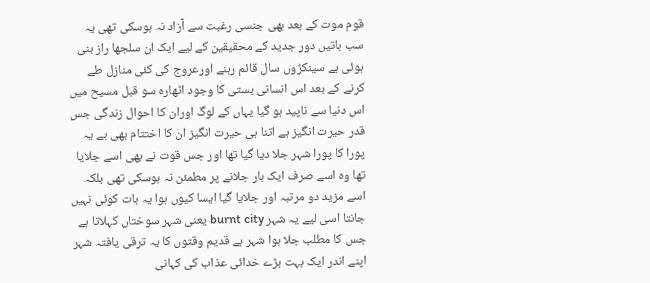قوم موت کے بعد بھی جنسی رغبت سے آزاد نہ ہوسکی تھی یہ سب باتیں دور جدید کے محقیقین کے لیے ایک ان سلجھا راز بنی ہوئی ہے سینکڑوں سال قائم رہنے اورعروج کی کئی منازل طے کرنے کے بعد اس انسانی بستی کا وجود اٹھارہ سو قبل مسیح میں اس دنیا سے ناپید ہو گیا یہاں کے لوگ اوران کا احوال زندگی جس قدر حیرت انگیز ہے اتنا ہی حیرت انگیز ان کا اختتام بھی ہے یہ پورا کا پورا شہر جلا دیا گیا تھا اور جس قوت نے بھی اسے جلایا تھا وہ اسے صرف ایک بار جلانے پر مطمئن نہ ہوسکی تھی بلکہ اسے مزید دو مرتبہ اور جلایا گیا ایسا کیوں ہوا یہ بات کوئی نہیں جانتا اسی لیے یہ شہر burnt city یعنی شہر سوختاں کہلاتا ہے جس کا مطلب جلا ہوا شہر ہے قدیم وقتوں کا یہ ترقی یافتہ شہر اپنے اندر ایک بہت بڑے خدائی عذاب کی کہانی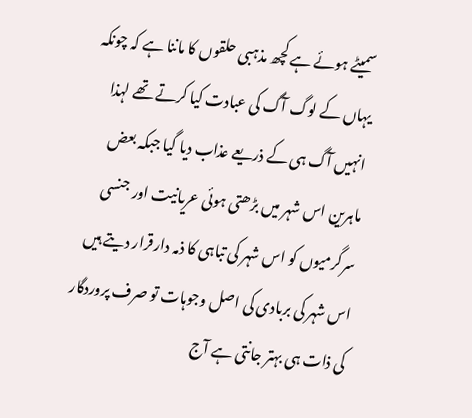سمیٹے ہوئے ہے کچھ مذہبی حلقوں کا ماننا ہے کہ چونکہ یہاں کے لوگ آگ کی عبادت کیا کرتے تھے لہذا انہیں آگ ہی کے ذریعے عذاب دیا گیا جبکہ بعض ماہرین اس شہر میں بڑھتی ہوئی عریانیت اور جنسی سرگرمیوں کو اس شہر کی تباہی کا ذمہ دارقرار دیتے ہیں اس شہر کی بربادی کی اصل وجوہات تو صرف پروردگار کی ذات ہی بہتر جانتی ہے آج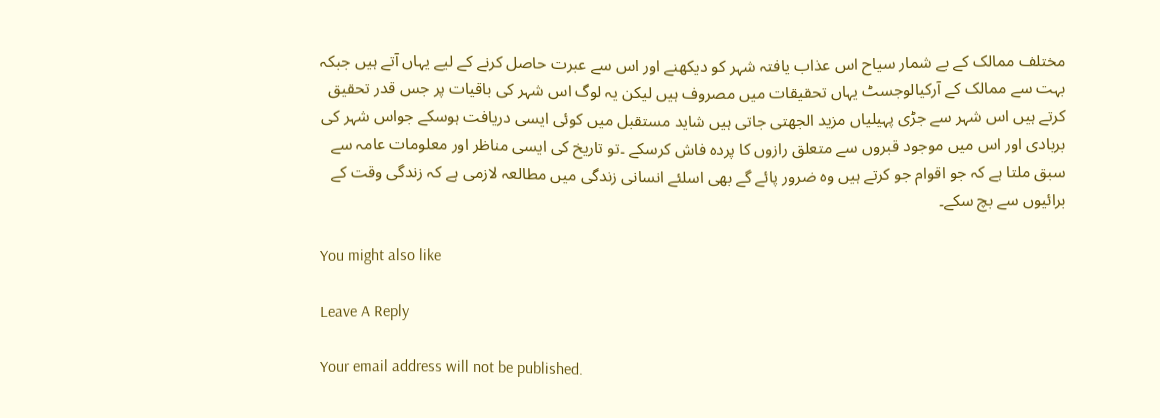مختلف ممالک کے بے شمار سیاح اس عذاب یافتہ شہر کو دیکھنے اور اس سے عبرت حاصل کرنے کے لیے یہاں آتے ہیں جبکہ بہت سے ممالک کے آرکیالوجسٹ یہاں تحقیقات میں مصروف ہیں لیکن یہ لوگ اس شہر کی باقیات پر جس قدر تحقیق کرتے ہیں اس شہر سے جڑی پہیلیاں مزید الجھتی جاتی ہیں شاید مستقبل میں کوئی ایسی دریافت ہوسکے جواس شہر کی بربادی اور اس میں موجود قبروں سے متعلق رازوں کا پردہ فاش کرسکے ۔تو تاریخ کی ایسی مناظر اور معلومات عامہ سے سبق ملتا ہے کہ جو اقوام جو کرتے ہیں وہ ضرور پائے گے بھی اسلئے انسانی زندگی میں مطالعہ لازمی ہے کہ زندگی وقت کے برائیوں سے بچ سکے۔

You might also like

Leave A Reply

Your email address will not be published.